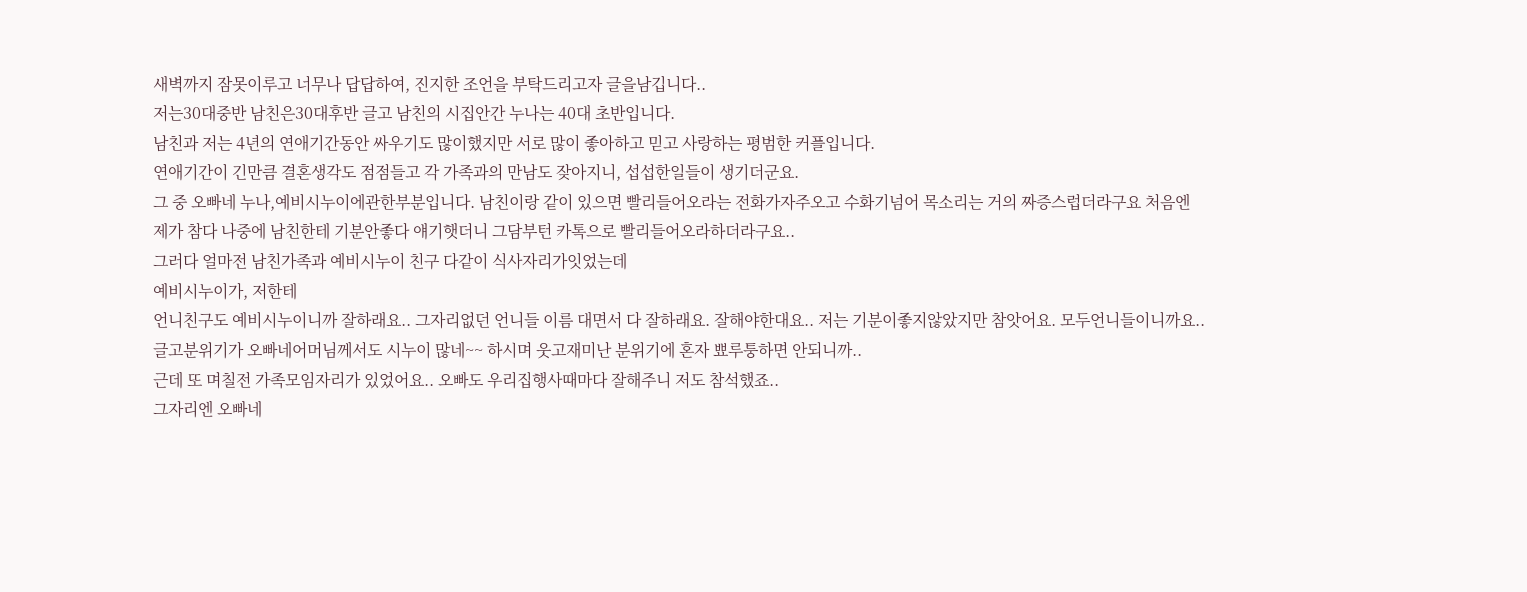새벽까지 잠못이루고 너무나 답답하여, 진지한 조언을 부탁드리고자 글을남깁니다..
저는30대중반 남친은30대후반 글고 남친의 시집안간 누나는 40대 초반입니다.
남친과 저는 4년의 연애기간동안 싸우기도 많이했지만 서로 많이 좋아하고 믿고 사랑하는 평범한 커플입니다.
연애기간이 긴만큼 결혼생각도 점점들고 각 가족과의 만남도 잦아지니, 섭섭한일들이 생기더군요.
그 중 오빠네 누나,예비시누이에관한부분입니다. 남친이랑 같이 있으면 빨리들어오라는 전화가자주오고 수화기넘어 목소리는 거의 짜증스럽더라구요 처음엔 제가 참다 나중에 남친한테 기분안좋다 얘기햇더니 그담부턴 카톡으로 빨리들어오라하더라구요..
그러다 얼마전 남친가족과 예비시누이 친구 다같이 식사자리가잇었는데
예비시누이가, 저한테
언니친구도 예비시누이니까 잘하래요.. 그자리없던 언니들 이름 대면서 다 잘하래요. 잘해야한대요.. 저는 기분이좋지않았지만 참앗어요. 모두언니들이니까요..글고분위기가 오빠네어머님께서도 시누이 많네~~ 하시며 웃고재미난 분위기에 혼자 뾰루퉁하면 안되니까..
근데 또 며칠전 가족모임자리가 있었어요.. 오빠도 우리집행사때마다 잘해주니 저도 참석했죠..
그자리엔 오빠네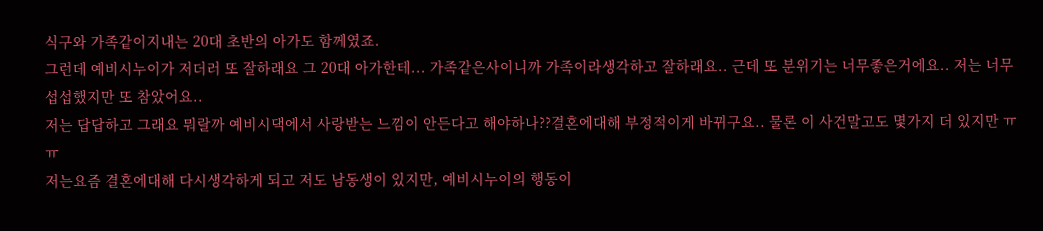식구와 가족같이지내는 20대 초반의 아가도 함께였죠.
그런데 예비시누이가 저더러 또 잘하래요 그 20대 아가한테... 가족같은사이니까 가족이라생각하고 잘하래요.. 근데 또 분위기는 너무좋은거에요.. 저는 너무섭섭했지만 또 참았어요..
저는 답답하고 그래요 뭐랄까 예비시댁에서 사랑받는 느낌이 안든다고 해야하나??결혼에대해 부정적이게 바뀌구요.. 물론 이 사건말고도 몇가지 더 있지만 ㅠㅠ
저는요즘 결혼에대해 다시생각하게 되고 저도 남동생이 있지만, 예비시누이의 행동이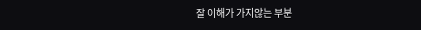잘 이해가 가지않는 부분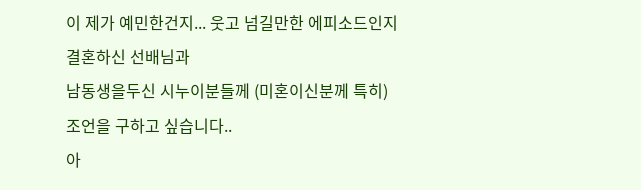이 제가 예민한건지... 웃고 넘길만한 에피소드인지
결혼하신 선배님과
남동생을두신 시누이분들께 (미혼이신분께 특히)
조언을 구하고 싶습니다..
아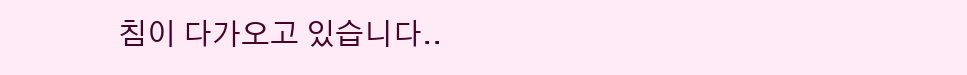침이 다가오고 있습니다..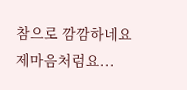참으로 깜깜하네요
제마음처럼요...